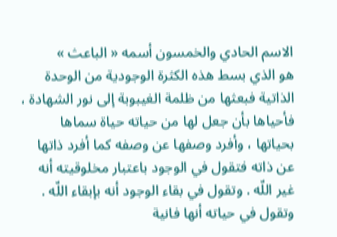الاسم الحادي والخمسون أسمه « الباعث »
هو الذي بسط هذه الكثرة الوجودية من الوحدة الذاتية فبعثها من ظلمة الغيبوبة إلى نور الشهادة ، فأحياها بأن جعل لها من حياته حياة سماها بحياتها ، وأفرد وصفها عن وصفه كما أفرد ذاتها عن ذاته فتقول في الوجود باعتبار مخلوقيته أنه غير اللّه . وتقول في بقاء الوجود أنه بإبقاء اللّه .
وتقول في حياته أنها فانية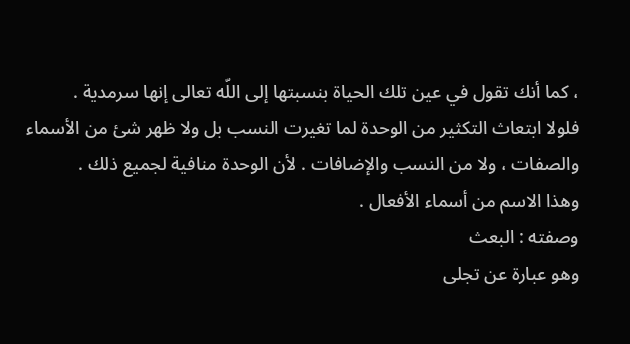، كما أنك تقول في عين تلك الحياة بنسبتها إلى اللّه تعالى إنها سرمدية .
فلولا ابتعاث التكثير من الوحدة لما تغيرت النسب بل ولا ظهر شئ من الأسماء والصفات ، ولا من النسب والإضافات . لأن الوحدة منافية لجميع ذلك .
وهذا الاسم من أسماء الأفعال .
وصفته : البعث
وهو عبارة عن تجلى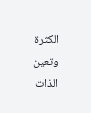الكثرة وتعين الذات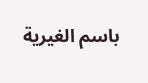باسم الغيرية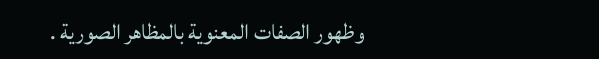وظهور الصفات المعنوية بالمظاهر الصورية .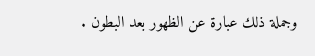وجملة ذلك عبارة عن الظهور بعد البطون .